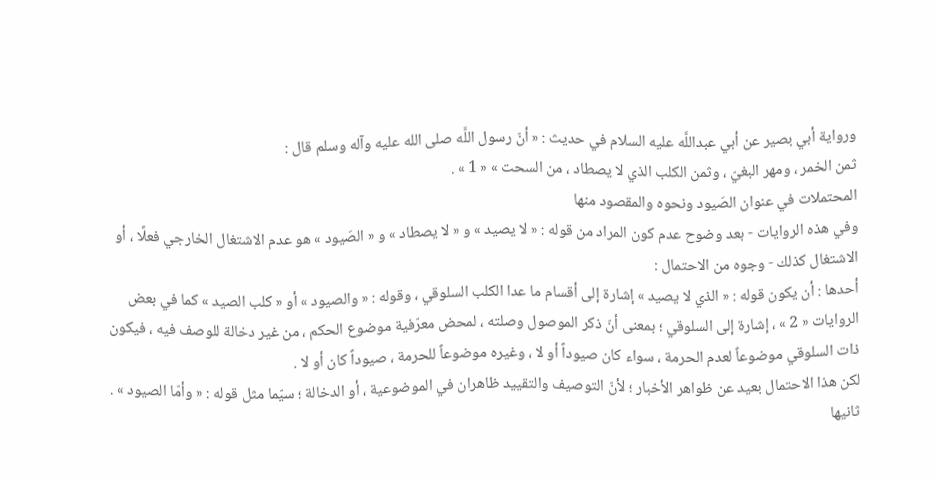ورواية أبي بصير عن أبي عبداللَّه عليه السلام في حديث : « أنّ رسول اللَّه صلى الله عليه وآله وسلم قال :
ثمن الخمر ، ومهر البغيّ ، وثمن الكلب الذي لا يصطاد ، من السحت » « 1 » .
المحتملات في عنوان الصَيود ونحوه والمقصود منها
وفي هذه الروايات - بعد وضوح عدم كون المراد من قوله : « لا يصيد » و « لا يصطاد » و « الصَيود » هو عدم الاشتغال الخارجي فعلًا ، أو الاشتغال كذلك - وجوه من الاحتمال :
أحدها : أن يكون قوله : « الذي لا يصيد » إشارة إلى أقسام ما عدا الكلب السلوقي ، وقوله : « والصيود » أو « كلب الصيد » كما في بعض الروايات « 2 » ، إشارة إلى السلوقي ؛ بمعنى أنّ ذكر الموصول وصلته ، لمحض معرّفية موضوع الحكم ، من غير دخالة للوصف فيه ، فيكون ذات السلوقي موضوعاً لعدم الحرمة ، سواء كان صيوداً أو لا ، وغيره موضوعاً للحرمة ، صيوداً كان أو لا .
لكن هذا الاحتمال بعيد عن ظواهر الأخبار ؛ لأنّ التوصيف والتقييد ظاهران في الموضوعية ، أو الدخالة ؛ سيّما مثل قوله : « وأمّا الصيود » .
ثانيها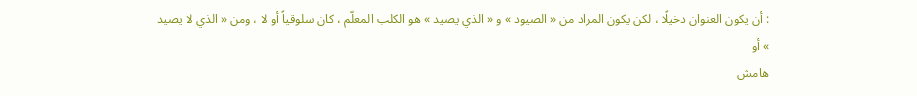: أن يكون العنوان دخيلًا ، لكن يكون المراد من « الصيود » و « الذي يصيد » هو الكلب المعلّم ، كان سلوقياً أو لا ، ومن « الذي لا يصيد » أو
هامش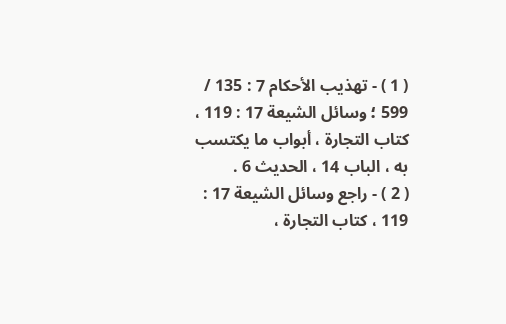( 1 ) - تهذيب الأحكام 7 : 135 / 599 ؛ وسائل الشيعة 17 : 119 ، كتاب التجارة ، أبواب ما يكتسب به ، الباب 14 ، الحديث 6 .
( 2 ) - راجع وسائل الشيعة 17 : 119 ، كتاب التجارة ،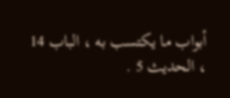أبواب ما يكتسب به ، الباب 14 ، الحديث 5 .